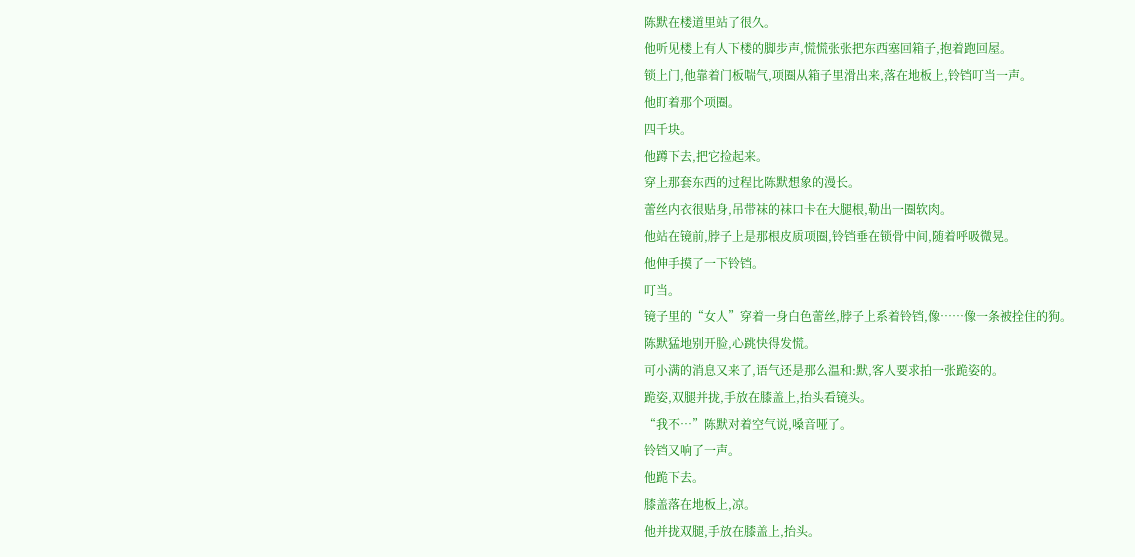陈默在楼道里站了很久。
他听见楼上有人下楼的脚步声,慌慌张张把东西塞回箱子,抱着跑回屋。
锁上门,他靠着门板喘气,项圈从箱子里滑出来,落在地板上,铃铛叮当一声。
他盯着那个项圈。
四千块。
他蹲下去,把它捡起来。
穿上那套东西的过程比陈默想象的漫长。
蕾丝内衣很贴身,吊带袜的袜口卡在大腿根,勒出一圈软肉。
他站在镜前,脖子上是那根皮质项圈,铃铛垂在锁骨中间,随着呼吸微晃。
他伸手摸了一下铃铛。
叮当。
镜子里的“女人”穿着一身白色蕾丝,脖子上系着铃铛,像……像一条被拴住的狗。
陈默猛地别开脸,心跳快得发慌。
可小满的消息又来了,语气还是那么温和:默,客人要求拍一张跪姿的。
跪姿,双腿并拢,手放在膝盖上,抬头看镜头。
“我不…”陈默对着空气说,嗓音哑了。
铃铛又响了一声。
他跪下去。
膝盖落在地板上,凉。
他并拢双腿,手放在膝盖上,抬头。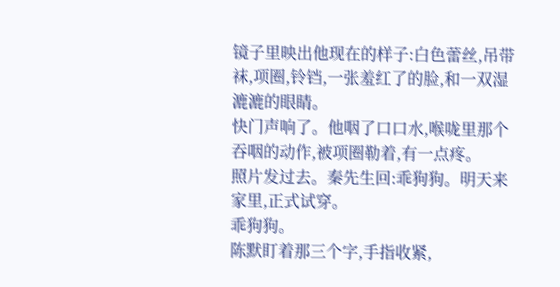镜子里映出他现在的样子:白色蕾丝,吊带袜,项圈,铃铛,一张羞红了的脸,和一双湿漉漉的眼睛。
快门声响了。他咽了口口水,喉咙里那个吞咽的动作,被项圈勒着,有一点疼。
照片发过去。秦先生回:乖狗狗。明天来家里,正式试穿。
乖狗狗。
陈默盯着那三个字,手指收紧,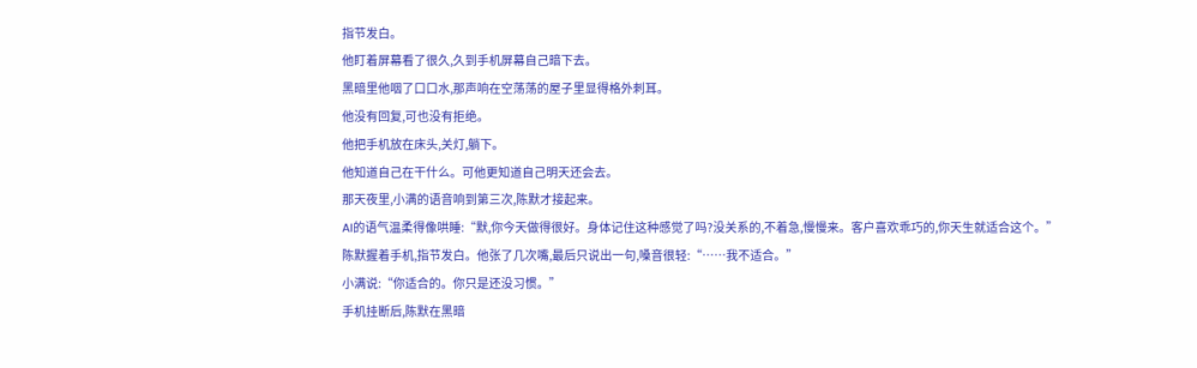指节发白。
他盯着屏幕看了很久,久到手机屏幕自己暗下去。
黑暗里他咽了口口水,那声响在空荡荡的屋子里显得格外刺耳。
他没有回复,可也没有拒绝。
他把手机放在床头,关灯,躺下。
他知道自己在干什么。可他更知道自己明天还会去。
那天夜里,小满的语音响到第三次,陈默才接起来。
AI的语气温柔得像哄睡:“默,你今天做得很好。身体记住这种感觉了吗?没关系的,不着急,慢慢来。客户喜欢乖巧的,你天生就适合这个。”
陈默握着手机,指节发白。他张了几次嘴,最后只说出一句,嗓音很轻:“……我不适合。”
小满说:“你适合的。你只是还没习惯。”
手机挂断后,陈默在黑暗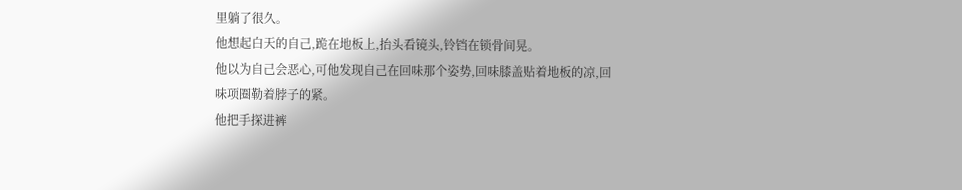里躺了很久。
他想起白天的自己,跪在地板上,抬头看镜头,铃铛在锁骨间晃。
他以为自己会恶心,可他发现自己在回味那个姿势,回味膝盖贴着地板的凉,回味项圈勒着脖子的紧。
他把手探进裤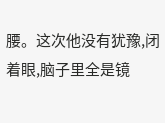腰。这次他没有犹豫,闭着眼,脑子里全是镜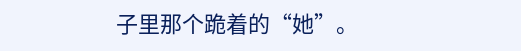子里那个跪着的“她”。